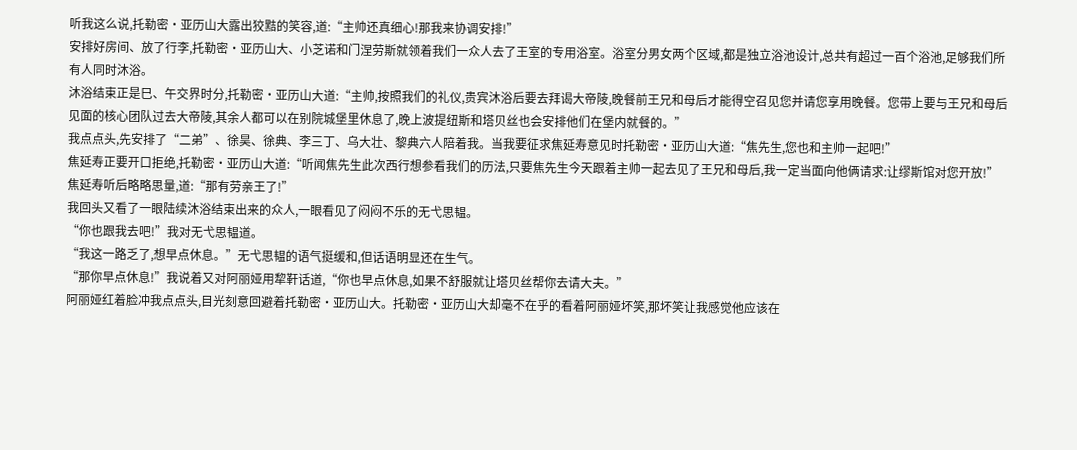听我这么说,托勒密·亚历山大露出狡黠的笑容,道:“主帅还真细心!那我来协调安排!”
安排好房间、放了行李,托勒密·亚历山大、小芝诺和门涅劳斯就领着我们一众人去了王室的专用浴室。浴室分男女两个区域,都是独立浴池设计,总共有超过一百个浴池,足够我们所有人同时沐浴。
沐浴结束正是巳、午交界时分,托勒密·亚历山大道:“主帅,按照我们的礼仪,贵宾沐浴后要去拜谒大帝陵,晚餐前王兄和母后才能得空召见您并请您享用晚餐。您带上要与王兄和母后见面的核心团队过去大帝陵,其余人都可以在别院城堡里休息了,晚上波提纽斯和塔贝丝也会安排他们在堡内就餐的。”
我点点头,先安排了“二弟”、徐昊、徐典、李三丁、乌大壮、黎典六人陪着我。当我要征求焦延寿意见时托勒密·亚历山大道:“焦先生,您也和主帅一起吧!”
焦延寿正要开口拒绝,托勒密·亚历山大道:“听闻焦先生此次西行想参看我们的历法,只要焦先生今天跟着主帅一起去见了王兄和母后,我一定当面向他俩请求:让缪斯馆对您开放!”
焦延寿听后略略思量,道:“那有劳亲王了!”
我回头又看了一眼陆续沐浴结束出来的众人,一眼看见了闷闷不乐的无弋思韫。
“你也跟我去吧!”我对无弋思韫道。
“我这一路乏了,想早点休息。”无弋思韫的语气挺缓和,但话语明显还在生气。
“那你早点休息!”我说着又对阿丽娅用犂靬话道,“你也早点休息,如果不舒服就让塔贝丝帮你去请大夫。”
阿丽娅红着脸冲我点点头,目光刻意回避着托勒密·亚历山大。托勒密·亚历山大却毫不在乎的看着阿丽娅坏笑,那坏笑让我感觉他应该在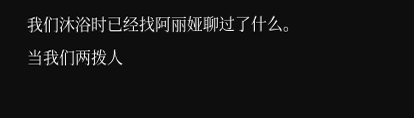我们沐浴时已经找阿丽娅聊过了什么。
当我们两拨人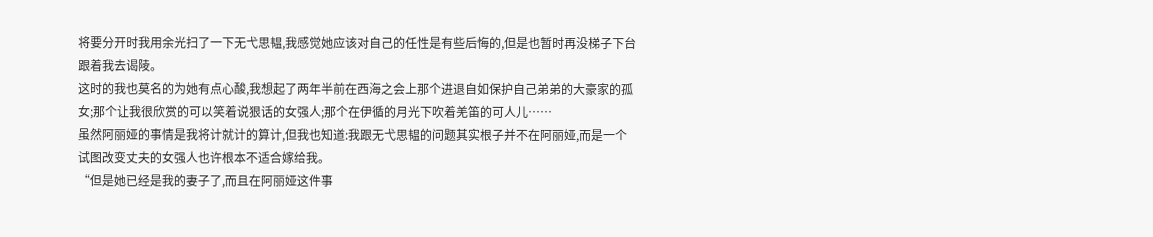将要分开时我用余光扫了一下无弋思韫,我感觉她应该对自己的任性是有些后悔的,但是也暂时再没梯子下台跟着我去谒陵。
这时的我也莫名的为她有点心酸,我想起了两年半前在西海之会上那个进退自如保护自己弟弟的大豪家的孤女;那个让我很欣赏的可以笑着说狠话的女强人;那个在伊循的月光下吹着羌笛的可人儿……
虽然阿丽娅的事情是我将计就计的算计,但我也知道:我跟无弋思韫的问题其实根子并不在阿丽娅,而是一个试图改变丈夫的女强人也许根本不适合嫁给我。
“但是她已经是我的妻子了,而且在阿丽娅这件事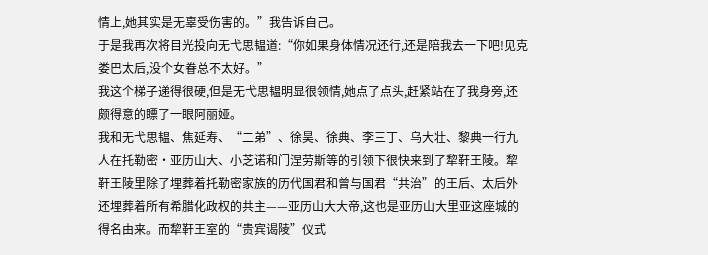情上,她其实是无辜受伤害的。”我告诉自己。
于是我再次将目光投向无弋思韫道:“你如果身体情况还行,还是陪我去一下吧!见克娄巴太后,没个女眷总不太好。”
我这个梯子递得很硬,但是无弋思韫明显很领情,她点了点头,赶紧站在了我身旁,还颇得意的瞟了一眼阿丽娅。
我和无弋思韫、焦延寿、“二弟”、徐昊、徐典、李三丁、乌大壮、黎典一行九人在托勒密·亚历山大、小芝诺和门涅劳斯等的引领下很快来到了犂靬王陵。犂靬王陵里除了埋葬着托勒密家族的历代国君和曾与国君“共治”的王后、太后外还埋葬着所有希腊化政权的共主——亚历山大大帝,这也是亚历山大里亚这座城的得名由来。而犂靬王室的“贵宾谒陵”仪式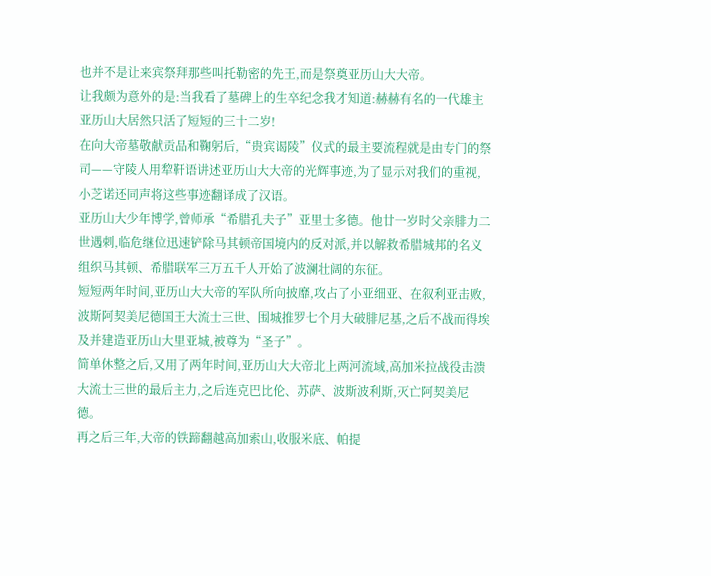也并不是让来宾祭拜那些叫托勒密的先王,而是祭奠亚历山大大帝。
让我颇为意外的是:当我看了墓碑上的生卒纪念我才知道:赫赫有名的一代雄主亚历山大居然只活了短短的三十二岁!
在向大帝墓敬献贡品和鞠躬后,“贵宾谒陵”仪式的最主要流程就是由专门的祭司——守陵人用犂靬语讲述亚历山大大帝的光辉事迹,为了显示对我们的重视,小芝诺还同声将这些事迹翻译成了汉语。
亚历山大少年博学,曾师承“希腊孔夫子”亚里士多德。他廿一岁时父亲腓力二世遇刺,临危继位迅速铲除马其顿帝国境内的反对派,并以解救希腊城邦的名义组织马其顿、希腊联军三万五千人开始了波澜壮阔的东征。
短短两年时间,亚历山大大帝的军队所向披靡,攻占了小亚细亚、在叙利亚击败,波斯阿契美尼德国王大流士三世、围城推罗七个月大破腓尼基,之后不战而得埃及并建造亚历山大里亚城,被尊为“圣子”。
简单休整之后,又用了两年时间,亚历山大大帝北上两河流域,高加米拉战役击溃大流士三世的最后主力,之后连克巴比伦、苏萨、波斯波利斯,灭亡阿契美尼德。
再之后三年,大帝的铁蹄翻越高加索山,收服米底、帕提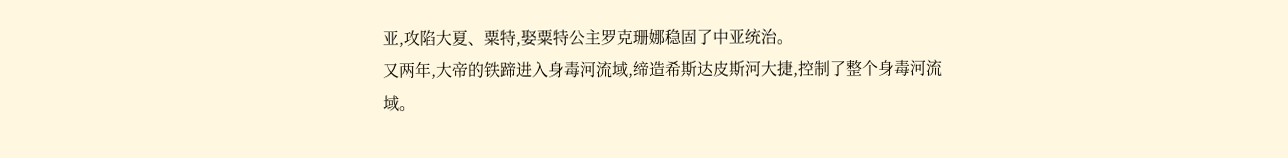亚,攻陷大夏、粟特,娶粟特公主罗克珊娜稳固了中亚统治。
又两年,大帝的铁蹄进入身毒河流域,缔造希斯达皮斯河大捷,控制了整个身毒河流域。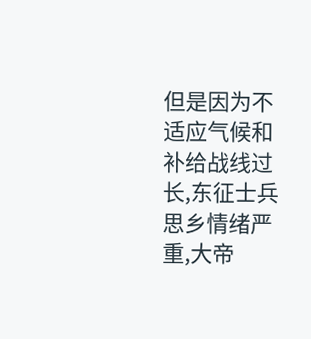但是因为不适应气候和补给战线过长,东征士兵思乡情绪严重,大帝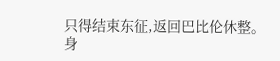只得结束东征,返回巴比伦休整。
身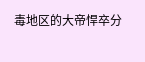毒地区的大帝悍卒分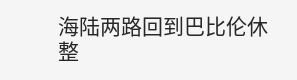海陆两路回到巴比伦休整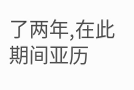了两年,在此期间亚历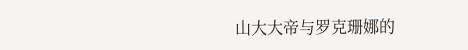山大大帝与罗克珊娜的